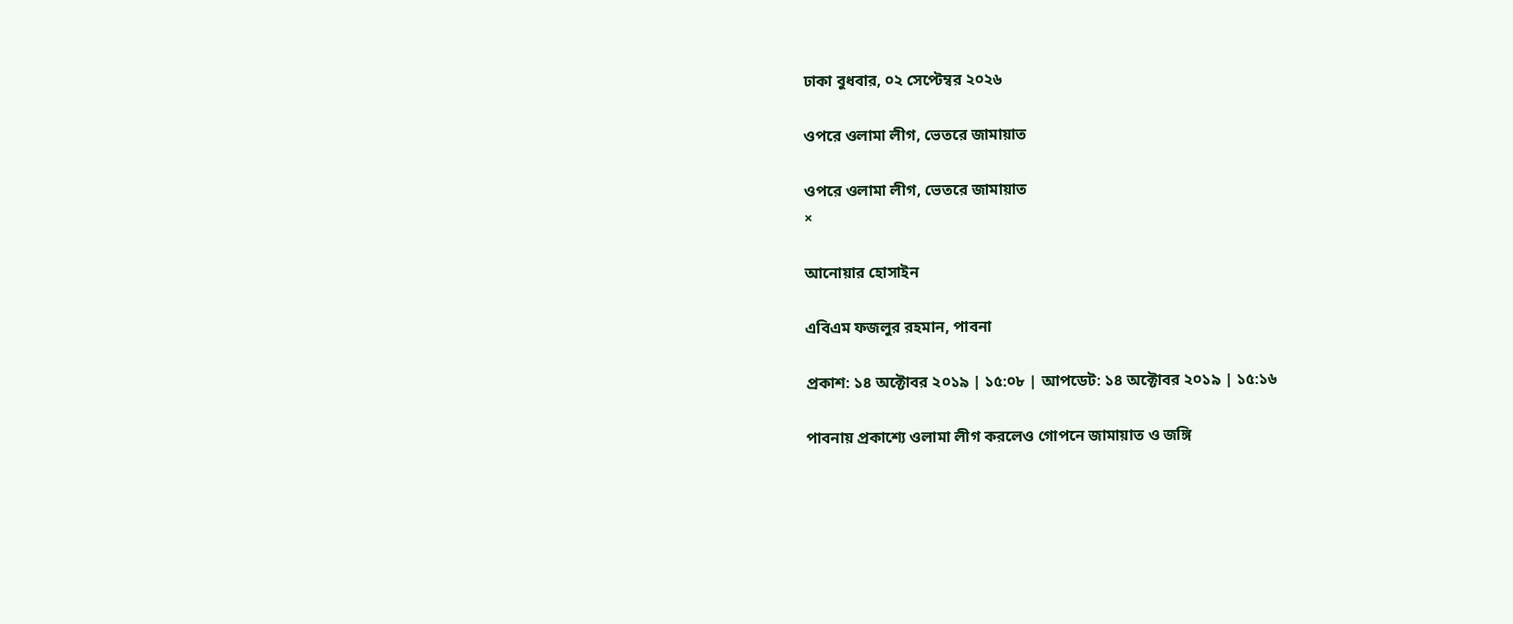ঢাকা বুধবার, ০২ সেপ্টেম্বর ২০২৬

ওপরে ওলামা লীগ, ভেতরে জামায়াত

ওপরে ওলামা লীগ, ভেতরে জামায়াত
×

আনোয়ার হোসাইন

এবিএম ফজলুর রহমান, পাবনা

প্রকাশ: ১৪ অক্টোবর ২০১৯ | ১৫:০৮ | আপডেট: ১৪ অক্টোবর ২০১৯ | ১৫:১৬

পাবনায় প্রকাশ্যে ওলামা লীগ করলেও গোপনে জামায়াত ও জঙ্গি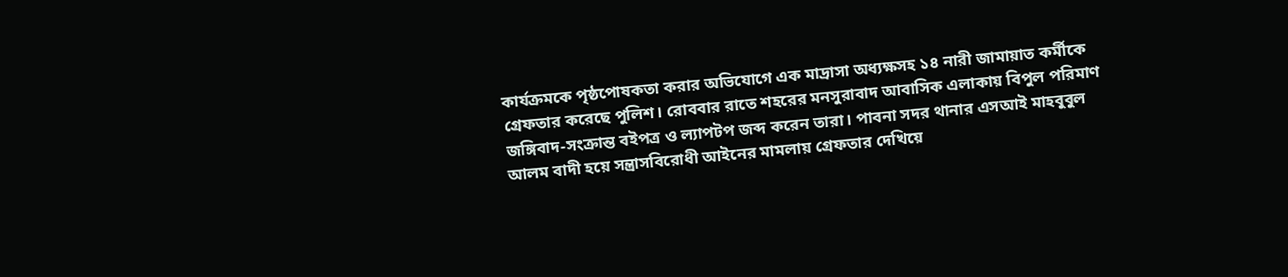কার্যক্রমকে পৃষ্ঠপোষকতা করার অভিযোগে এক মাদ্রাসা অধ্যক্ষসহ ১৪ নারী জামায়াত কর্মীকে গ্রেফতার করেছে পুলিশ। রোববার রাতে শহরের মনসুরাবাদ আবাসিক এলাকায় বিপুল পরিমাণ জঙ্গিবাদ-সংক্রান্ত বইপত্র ও ল্যাপটপ জব্দ করেন তারা। পাবনা সদর থানার এসআই মাহবুবুল আলম বাদী হয়ে সন্ত্রাসবিরোধী আইনের মামলায় গ্রেফতার দেখিয়ে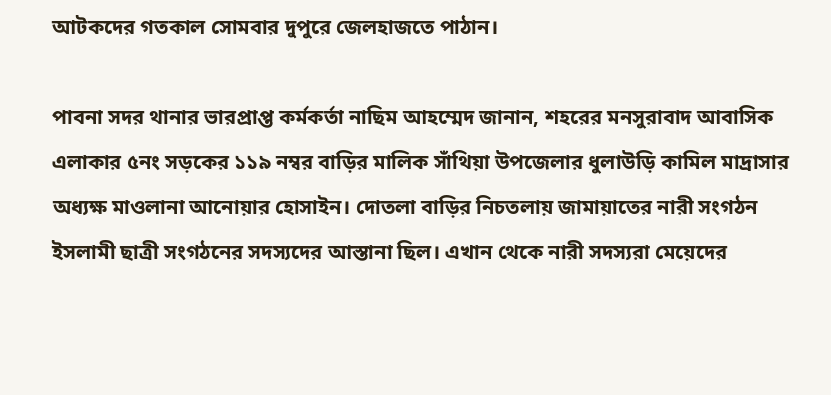আটকদের গতকাল সোমবার দুপুরে জেলহাজতে পাঠান।

পাবনা সদর থানার ভারপ্রাপ্ত কর্মকর্তা নাছিম আহম্মেদ জানান, শহরের মনসুরাবাদ আবাসিক এলাকার ৫নং সড়কের ১১৯ নম্বর বাড়ির মালিক সাঁথিয়া উপজেলার ধুলাউড়ি কামিল মাদ্রাসার অধ্যক্ষ মাওলানা আনোয়ার হোসাইন। দোতলা বাড়ির নিচতলায় জামায়াতের নারী সংগঠন ইসলামী ছাত্রী সংগঠনের সদস্যদের আস্তানা ছিল। এখান থেকে নারী সদস্যরা মেয়েদের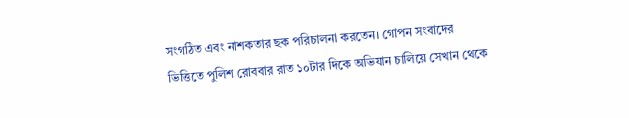সংগঠিত এবং নাশকতার ছক পরিচালনা করতেন। গোপন সংবাদের ভিত্তিতে পুলিশ রোববার রাত ১০টার দিকে অভিযান চালিয়ে সেখান থেকে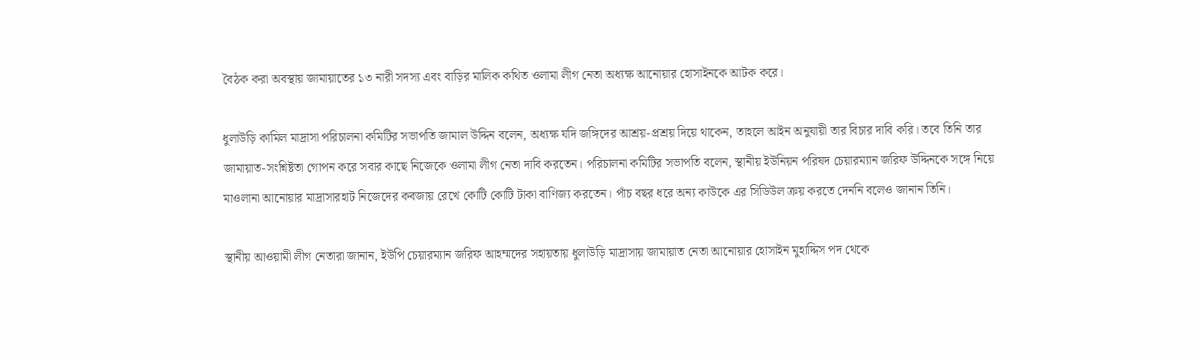বৈঠক করা অবস্থায় জামায়াতের ১৩ নারী সদস্য এবং বাড়ির মালিক কথিত ওলামা লীগ নেতা অধ্যক্ষ আনোয়ার হোসাইনকে আটক করে।

ধুলাউড়ি কামিল মাদ্রাসা পরিচালনা কমিটির সভাপতি জামাল উদ্দিন বলেন, অধ্যক্ষ যদি জঙ্গিদের আশ্রয়-প্রশ্রয় দিয়ে থাকেন, তাহলে আইন অনুযায়ী তার বিচার দাবি করি। তবে তিনি তার জামায়াত-সংশ্নিষ্টতা গোপন করে সবার কাছে নিজেকে ওলামা লীগ নেতা দাবি করতেন। পরিচালনা কমিটির সভাপতি বলেন, স্থানীয় ইউনিয়ন পরিষদ চেয়ারম্যান জরিফ উদ্দিনকে সঙ্গে নিয়ে মাওলানা আনোয়ার মাদ্রাসারহাট নিজেদের কবজায় রেখে কোটি কোটি টাকা বাণিজ্য করতেন। পাঁচ বছর ধরে অন্য কাউকে এর সিডিউল ক্রয় করতে দেননি বলেও জানান তিনি।

স্থানীয় আওয়ামী লীগ নেতারা জানান, ইউপি চেয়ারম্যান জরিফ আহম্মদের সহায়তায় ধুলাউড়ি মাদ্রাসায় জামায়াত নেতা আনোয়ার হোসাইন মুহাদ্দিস পদ থেকে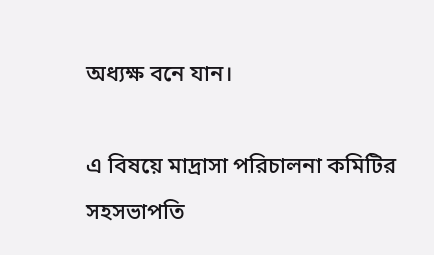অধ্যক্ষ বনে যান।

এ বিষয়ে মাদ্রাসা পরিচালনা কমিটির সহসভাপতি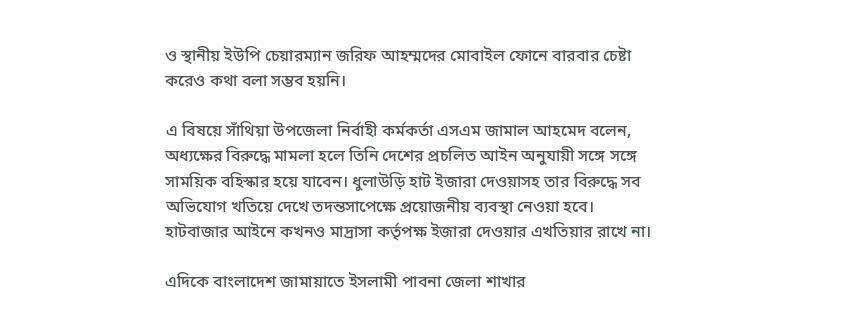ও স্থানীয় ইউপি চেয়ারম্যান জরিফ আহম্মদের মোবাইল ফোনে বারবার চেষ্টা করেও কথা বলা সম্ভব হয়নি।

এ বিষয়ে সাঁথিয়া উপজেলা নির্বাহী কর্মকর্তা এসএম জামাল আহমেদ বলেন, অধ্যক্ষের বিরুদ্ধে মামলা হলে তিনি দেশের প্রচলিত আইন অনুযায়ী সঙ্গে সঙ্গে সাময়িক বহিস্কার হয়ে যাবেন। ধুলাউড়ি হাট ইজারা দেওয়াসহ তার বিরুদ্ধে সব অভিযোগ খতিয়ে দেখে তদন্তসাপেক্ষে প্রয়োজনীয় ব্যবস্থা নেওয়া হবে। হাটবাজার আইনে কখনও মাদ্রাসা কর্তৃপক্ষ ইজারা দেওয়ার এখতিয়ার রাখে না।

এদিকে বাংলাদেশ জামায়াতে ইসলামী পাবনা জেলা শাখার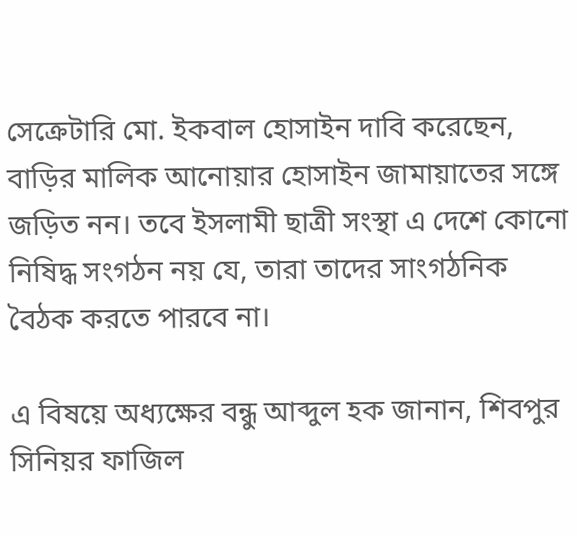সেক্রেটারি মো. ইকবাল হোসাইন দাবি করেছেন, বাড়ির মালিক আনোয়ার হোসাইন জামায়াতের সঙ্গে জড়িত নন। তবে ইসলামী ছাত্রী সংস্থা এ দেশে কোনো নিষিদ্ধ সংগঠন নয় যে, তারা তাদের সাংগঠনিক বৈঠক করতে পারবে না।

এ বিষয়ে অধ্যক্ষের বন্ধু আব্দুল হক জানান, শিবপুর সিনিয়র ফাজিল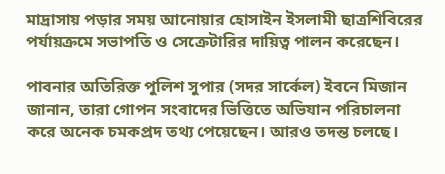মাদ্রাসায় পড়ার সময় আনোয়ার হোসাইন ইসলামী ছাত্রশিবিরের পর্যায়ক্রমে সভাপতি ও সেক্রেটারির দায়িত্ব পালন করেছেন।

পাবনার অতিরিক্ত পুলিশ সুপার (সদর সার্কেল) ইবনে মিজান জানান, তারা গোপন সংবাদের ভিত্তিতে অভিযান পরিচালনা করে অনেক চমকপ্রদ তথ্য পেয়েছেন। আরও তদন্ত চলছে।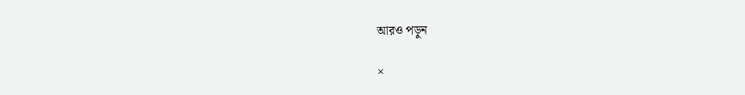আরও পড়ুন

×